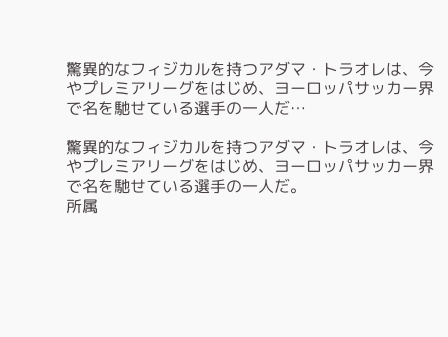驚異的なフィジカルを持つアダマ・トラオレは、今やプレミアリーグをはじめ、ヨーロッパサッカー界で名を馳せている選手の一人だ…

驚異的なフィジカルを持つアダマ・トラオレは、今やプレミアリーグをはじめ、ヨーロッパサッカー界で名を馳せている選手の一人だ。
所属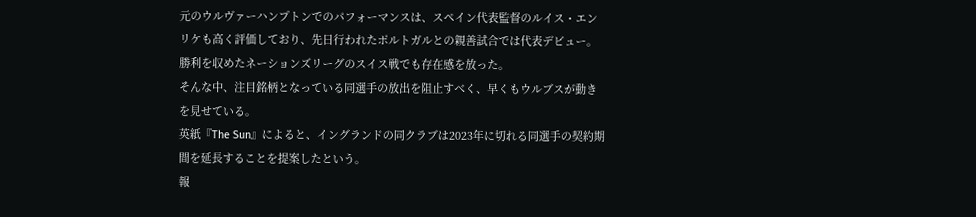元のウルヴァーハンプトンでのパフォーマンスは、スペイン代表監督のルイス・エンリケも高く評価しており、先日行われたポルトガルとの親善試合では代表デビュー。勝利を収めたネーションズリーグのスイス戦でも存在感を放った。
そんな中、注目銘柄となっている同選手の放出を阻止すべく、早くもウルブスが動きを見せている。
英紙『The Sun』によると、イングランドの同クラブは2023年に切れる同選手の契約期間を延長することを提案したという。
報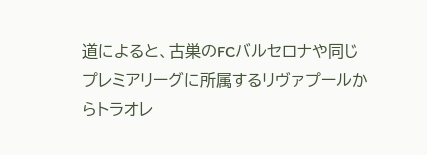道によると、古巣のFCバルセロナや同じプレミアリーグに所属するリヴァプールからトラオレ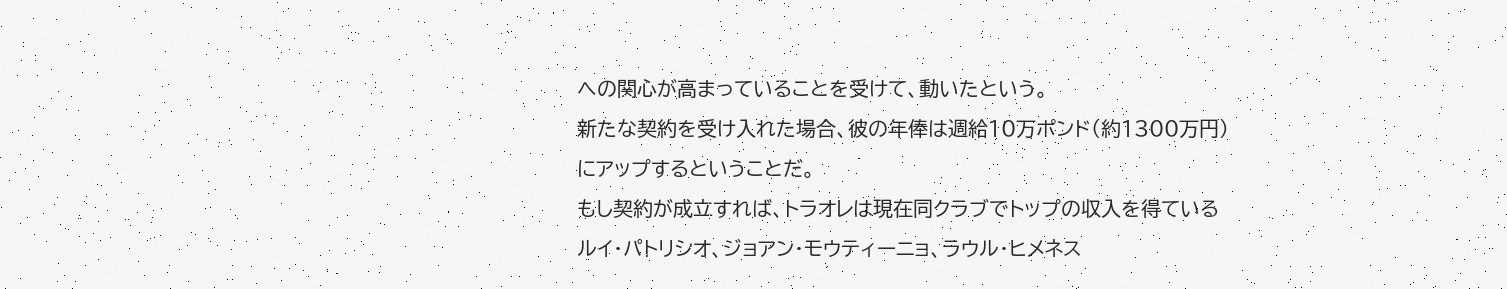への関心が高まっていることを受けて、動いたという。
新たな契約を受け入れた場合、彼の年俸は週給10万ポンド(約1300万円)にアップするということだ。
もし契約が成立すれば、トラオレは現在同クラブでトップの収入を得ているルイ・パトリシオ、ジョアン・モウティーニョ、ラウル・ヒメネス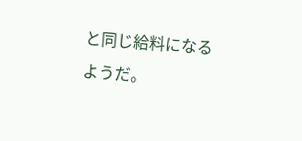と同じ給料になるようだ。